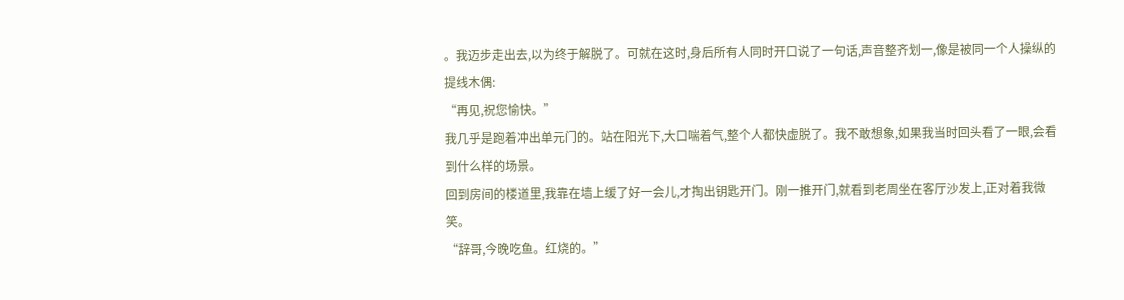。我迈步走出去,以为终于解脱了。可就在这时,身后所有人同时开口说了一句话,声音整齐划一,像是被同一个人操纵的提线木偶:
“再见,祝您愉快。”
我几乎是跑着冲出单元门的。站在阳光下,大口喘着气,整个人都快虚脱了。我不敢想象,如果我当时回头看了一眼,会看到什么样的场景。
回到房间的楼道里,我靠在墙上缓了好一会儿,才掏出钥匙开门。刚一推开门,就看到老周坐在客厅沙发上,正对着我微笑。
“辞哥,今晚吃鱼。红烧的。”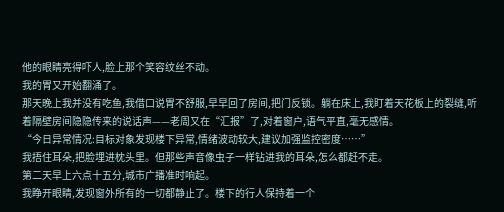他的眼睛亮得吓人,脸上那个笑容纹丝不动。
我的胃又开始翻涌了。
那天晚上我并没有吃鱼,我借口说胃不舒服,早早回了房间,把门反锁。躺在床上,我盯着天花板上的裂缝,听着隔壁房间隐隐传来的说话声——老周又在“汇报”了,对着窗户,语气平直,毫无感情。
“今日异常情况:目标对象发现楼下异常,情绪波动较大,建议加强监控密度……”
我捂住耳朵,把脸埋进枕头里。但那些声音像虫子一样钻进我的耳朵,怎么都赶不走。
第二天早上六点十五分,城市广播准时响起。
我睁开眼睛,发现窗外所有的一切都静止了。楼下的行人保持着一个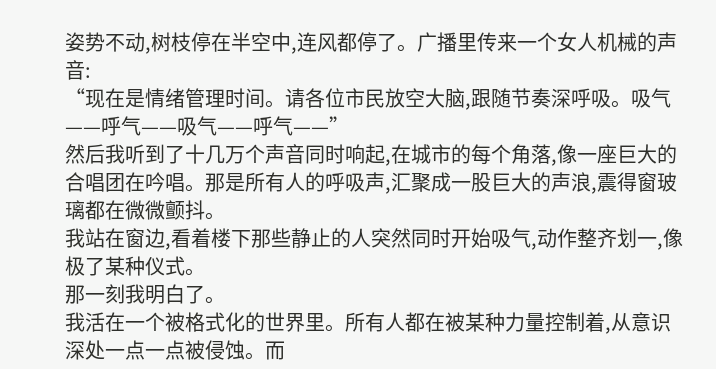姿势不动,树枝停在半空中,连风都停了。广播里传来一个女人机械的声音:
“现在是情绪管理时间。请各位市民放空大脑,跟随节奏深呼吸。吸气——呼气——吸气——呼气——”
然后我听到了十几万个声音同时响起,在城市的每个角落,像一座巨大的合唱团在吟唱。那是所有人的呼吸声,汇聚成一股巨大的声浪,震得窗玻璃都在微微颤抖。
我站在窗边,看着楼下那些静止的人突然同时开始吸气,动作整齐划一,像极了某种仪式。
那一刻我明白了。
我活在一个被格式化的世界里。所有人都在被某种力量控制着,从意识深处一点一点被侵蚀。而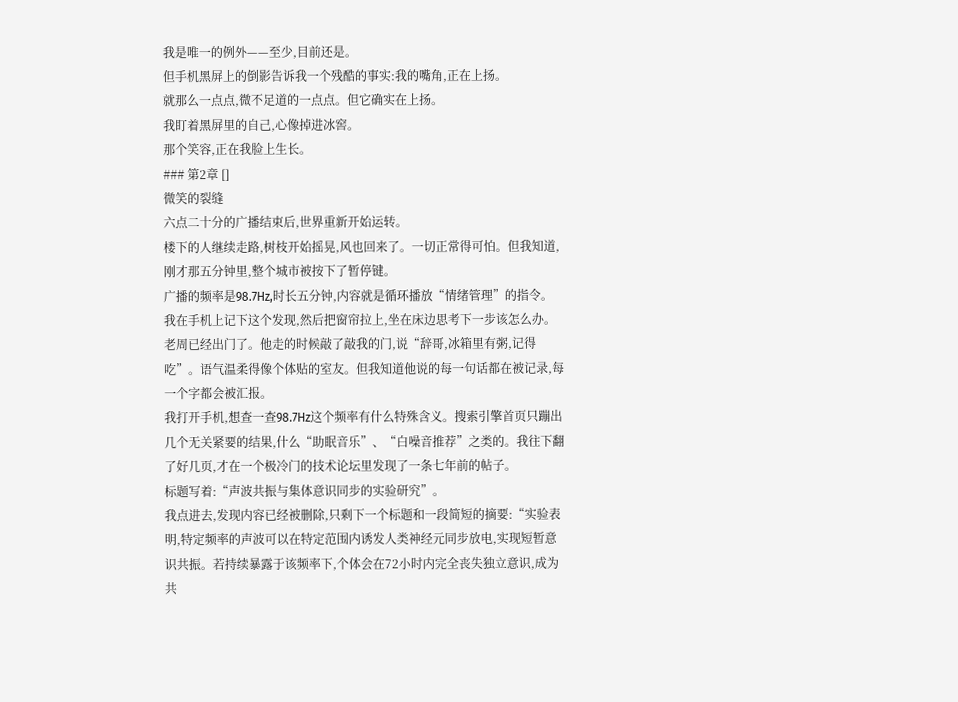我是唯一的例外——至少,目前还是。
但手机黑屏上的倒影告诉我一个残酷的事实:我的嘴角,正在上扬。
就那么一点点,微不足道的一点点。但它确实在上扬。
我盯着黑屏里的自己,心像掉进冰窖。
那个笑容,正在我脸上生长。
### 第2章 []
微笑的裂缝
六点二十分的广播结束后,世界重新开始运转。
楼下的人继续走路,树枝开始摇晃,风也回来了。一切正常得可怕。但我知道,刚才那五分钟里,整个城市被按下了暂停键。
广播的频率是98.7Hz,时长五分钟,内容就是循环播放“情绪管理”的指令。我在手机上记下这个发现,然后把窗帘拉上,坐在床边思考下一步该怎么办。
老周已经出门了。他走的时候敲了敲我的门,说“辞哥,冰箱里有粥,记得吃”。语气温柔得像个体贴的室友。但我知道他说的每一句话都在被记录,每一个字都会被汇报。
我打开手机,想查一查98.7Hz这个频率有什么特殊含义。搜索引擎首页只蹦出几个无关紧要的结果,什么“助眠音乐”、“白噪音推荐”之类的。我往下翻了好几页,才在一个极冷门的技术论坛里发现了一条七年前的帖子。
标题写着:“声波共振与集体意识同步的实验研究”。
我点进去,发现内容已经被删除,只剩下一个标题和一段简短的摘要:“实验表明,特定频率的声波可以在特定范围内诱发人类神经元同步放电,实现短暂意识共振。若持续暴露于该频率下,个体会在72小时内完全丧失独立意识,成为共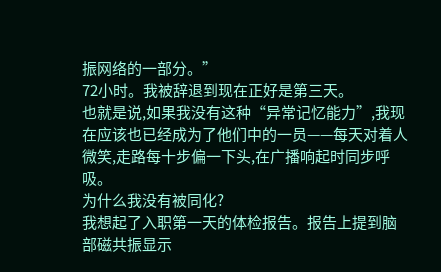振网络的一部分。”
72小时。我被辞退到现在正好是第三天。
也就是说,如果我没有这种“异常记忆能力”,我现在应该也已经成为了他们中的一员——每天对着人微笑,走路每十步偏一下头,在广播响起时同步呼吸。
为什么我没有被同化?
我想起了入职第一天的体检报告。报告上提到脑部磁共振显示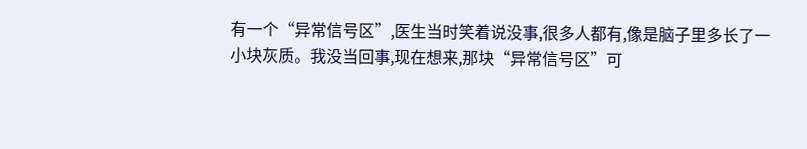有一个“异常信号区”,医生当时笑着说没事,很多人都有,像是脑子里多长了一小块灰质。我没当回事,现在想来,那块“异常信号区”可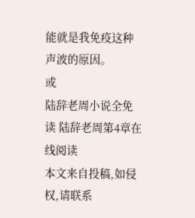能就是我免疫这种声波的原因。
或
陆辞老周小说全免读 陆辞老周第4章在线阅读
本文来自投稿,如侵权,请联系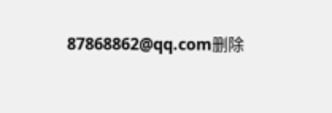87868862@qq.com删除